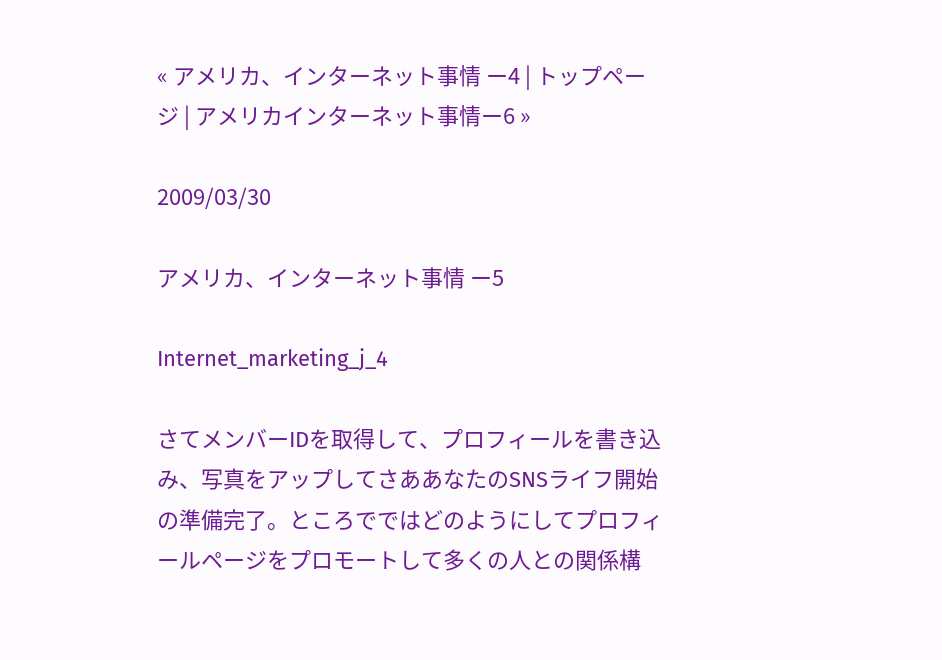« アメリカ、インターネット事情 ー4 | トップページ | アメリカインターネット事情ー6 »

2009/03/30

アメリカ、インターネット事情 ー5

Internet_marketing_j_4

さてメンバーIDを取得して、プロフィールを書き込み、写真をアップしてさああなたのSNSライフ開始の準備完了。ところでではどのようにしてプロフィールページをプロモートして多くの人との関係構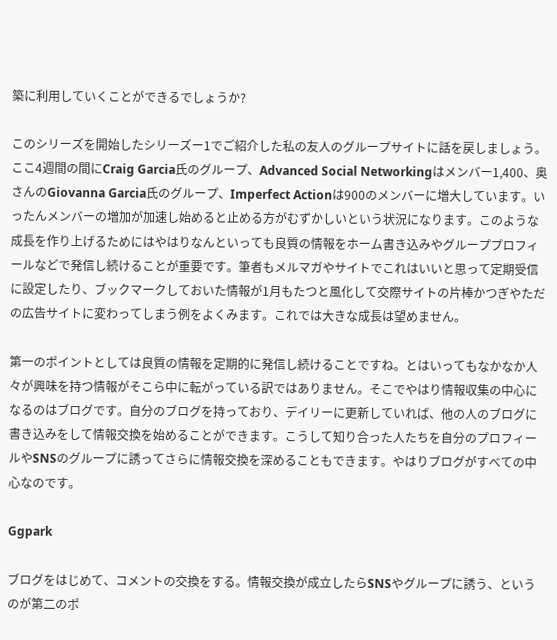築に利用していくことができるでしょうか?

このシリーズを開始したシリーズー1でご紹介した私の友人のグループサイトに話を戻しましょう。ここ4週間の間にCraig Garcia氏のグループ、Advanced Social Networkingはメンバー1,400、奥さんのGiovanna Garcia氏のグループ、Imperfect Actionは900のメンバーに増大しています。いったんメンバーの増加が加速し始めると止める方がむずかしいという状況になります。このような成長を作り上げるためにはやはりなんといっても良質の情報をホーム書き込みやグループプロフィールなどで発信し続けることが重要です。筆者もメルマガやサイトでこれはいいと思って定期受信に設定したり、ブックマークしておいた情報が1月もたつと風化して交際サイトの片棒かつぎやただの広告サイトに変わってしまう例をよくみます。これでは大きな成長は望めません。

第一のポイントとしては良質の情報を定期的に発信し続けることですね。とはいってもなかなか人々が興味を持つ情報がそこら中に転がっている訳ではありません。そこでやはり情報収集の中心になるのはブログです。自分のブログを持っており、デイリーに更新していれば、他の人のブログに書き込みをして情報交換を始めることができます。こうして知り合った人たちを自分のプロフィールやSNSのグループに誘ってさらに情報交換を深めることもできます。やはりブログがすべての中心なのです。

Ggpark

ブログをはじめて、コメントの交換をする。情報交換が成立したらSNSやグループに誘う、というのが第二のポ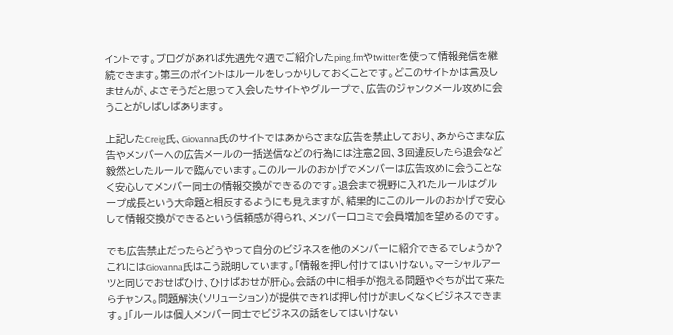イントです。ブログがあれば先週先々週でご紹介したping.fmやtwitterを使って情報発信を継続できます。第三のポイントはルールをしっかりしておくことです。どこのサイトかは言及しませんが、よさそうだと思って入会したサイトやグループで、広告のジャンクメール攻めに会うことがしばしばあります。

上記したCreig氏、Giovanna氏のサイトではあからさまな広告を禁止しており、あからさまな広告やメンバーへの広告メールの一括送信などの行為には注意2回、3回違反したら退会など毅然としたルールで臨んでいます。このルールのおかげでメンバーは広告攻めに会うことなく安心してメンバー同士の情報交換ができるのです。退会まで視野に入れたルールはグループ成長という大命題と相反するようにも見えますが、結果的にこのルールのおかげで安心して情報交換ができるという信頼感が得られ、メンバー口コミで会員増加を望めるのです。

でも広告禁止だったらどうやって自分のビジネスを他のメンバーに紹介できるでしょうか? これにはGiovanna氏はこう説明しています。「情報を押し付けてはいけない。マーシャルアーツと同じでおせばひけ、ひけばおせが肝心。会話の中に相手が抱える問題やぐちが出て来たらチャンス。問題解決(ソリューション)が提供できれば押し付けがましくなくビジネスできます。」「ルールは個人メンバー同士でビジネスの話をしてはいけない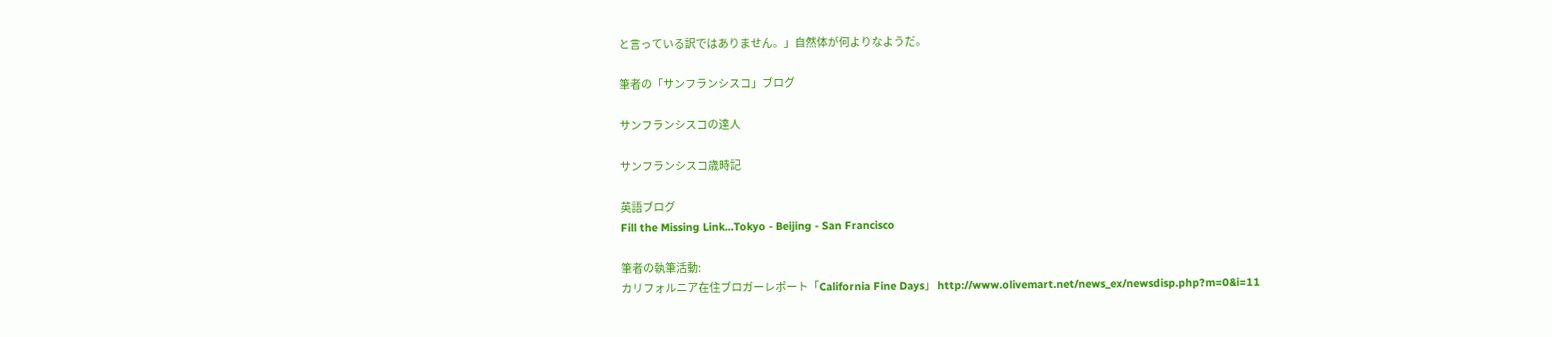と言っている訳ではありません。」自然体が何よりなようだ。

筆者の「サンフランシスコ」ブログ

サンフランシスコの達人

サンフランシスコ歳時記

英語ブログ
Fill the Missing Link...Tokyo - Beijing - San Francisco

筆者の執筆活動:
カリフォルニア在住ブロガーレポート「California Fine Days」 http://www.olivemart.net/news_ex/newsdisp.php?m=0&i=11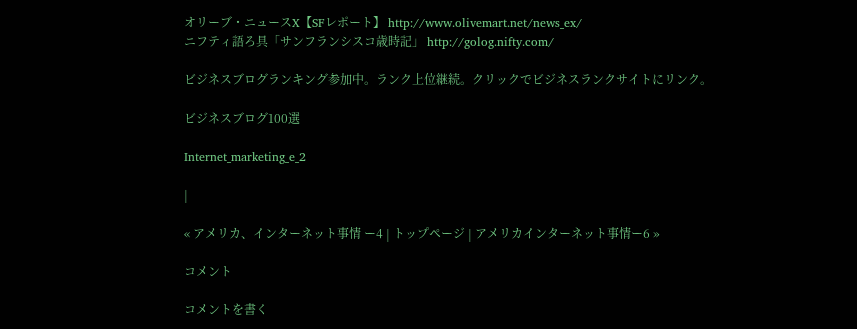オリーブ・ニュースX【SFレポート】 http://www.olivemart.net/news_ex/
ニフティ語ろ具「サンフランシスコ歳時記」 http://golog.nifty.com/

ビジネスブログランキング参加中。ランク上位継続。クリックでビジネスランクサイトにリンク。

ビジネスブログ100選

Internet_marketing_e_2

|

« アメリカ、インターネット事情 ー4 | トップページ | アメリカインターネット事情ー6 »

コメント

コメントを書く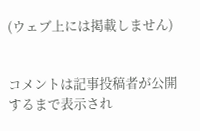(ウェブ上には掲載しません)


コメントは記事投稿者が公開するまで表示され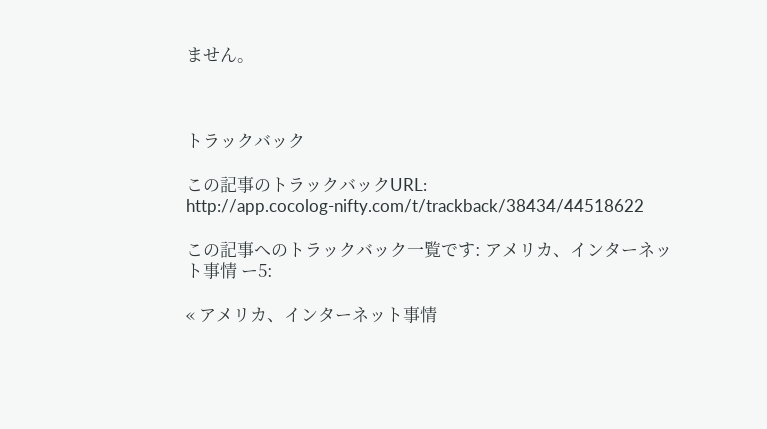ません。



トラックバック

この記事のトラックバックURL:
http://app.cocolog-nifty.com/t/trackback/38434/44518622

この記事へのトラックバック一覧です: アメリカ、インターネット事情 ー5:

« アメリカ、インターネット事情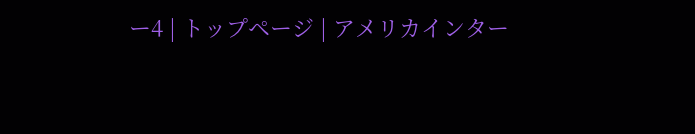ー4 | トップページ | アメリカインター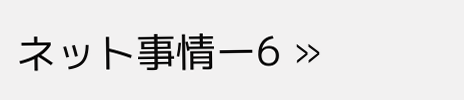ネット事情ー6 »